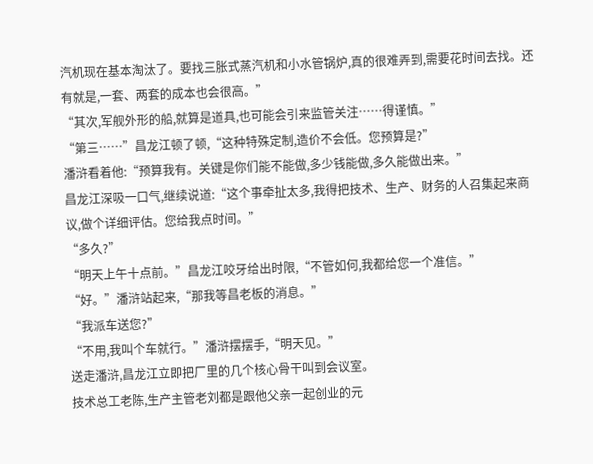汽机现在基本淘汰了。要找三胀式蒸汽机和小水管锅炉,真的很难弄到,需要花时间去找。还有就是,一套、两套的成本也会很高。”
“其次,军舰外形的船,就算是道具,也可能会引来监管关注……得谨慎。”
“第三……”昌龙江顿了顿,“这种特殊定制,造价不会低。您预算是?”
潘浒看着他:“预算我有。关键是你们能不能做,多少钱能做,多久能做出来。”
昌龙江深吸一口气,继续说道:“这个事牵扯太多,我得把技术、生产、财务的人召集起来商议,做个详细评估。您给我点时间。”
“多久?”
“明天上午十点前。”昌龙江咬牙给出时限,“不管如何,我都给您一个准信。”
“好。”潘浒站起来,“那我等昌老板的消息。”
“我派车送您?”
“不用,我叫个车就行。”潘浒摆摆手,“明天见。”
送走潘浒,昌龙江立即把厂里的几个核心骨干叫到会议室。
技术总工老陈,生产主管老刘都是跟他父亲一起创业的元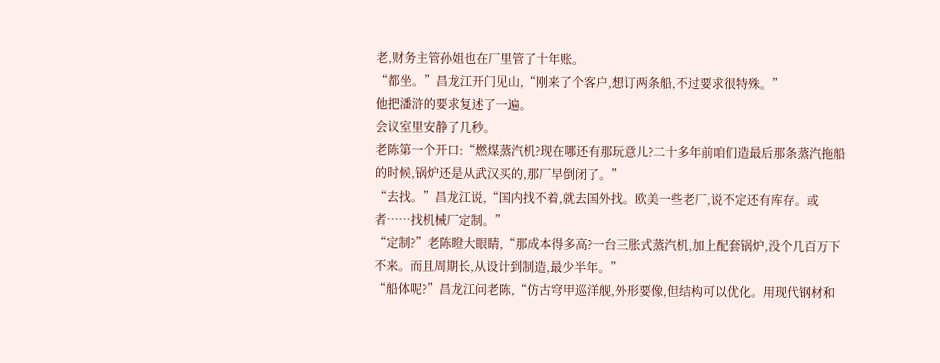老,财务主管孙姐也在厂里管了十年账。
“都坐。”昌龙江开门见山,“刚来了个客户,想订两条船,不过要求很特殊。”
他把潘浒的要求复述了一遍。
会议室里安静了几秒。
老陈第一个开口:“燃煤蒸汽机?现在哪还有那玩意儿?二十多年前咱们造最后那条蒸汽拖船的时候,锅炉还是从武汉买的,那厂早倒闭了。”
“去找。”昌龙江说,“国内找不着,就去国外找。欧美一些老厂,说不定还有库存。或者……找机械厂定制。”
“定制?”老陈瞪大眼睛,“那成本得多高?一台三胀式蒸汽机,加上配套锅炉,没个几百万下不来。而且周期长,从设计到制造,最少半年。”
“船体呢?”昌龙江问老陈,“仿古穹甲巡洋舰,外形要像,但结构可以优化。用现代钢材和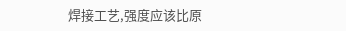焊接工艺,强度应该比原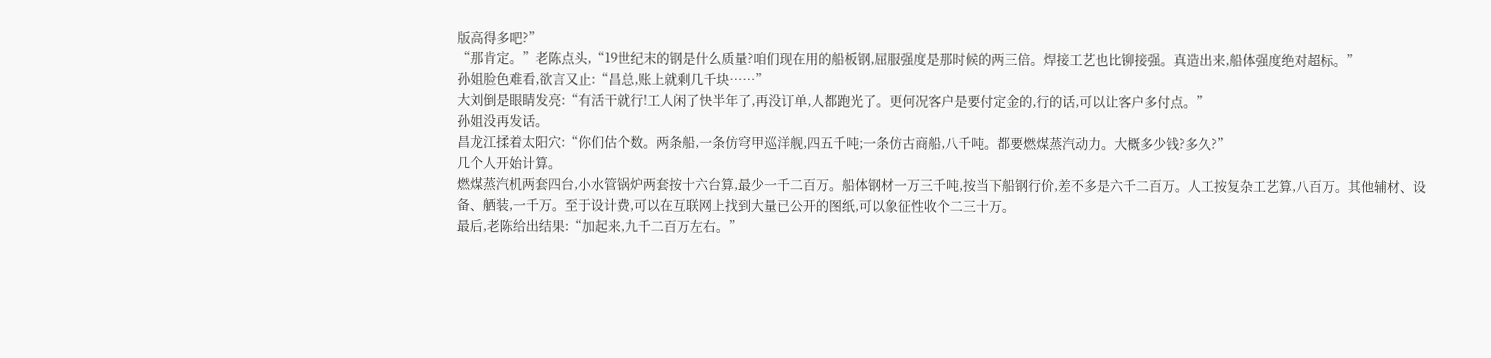版高得多吧?”
“那肯定。”老陈点头,“19世纪末的钢是什么质量?咱们现在用的船板钢,屈服强度是那时候的两三倍。焊接工艺也比铆接强。真造出来,船体强度绝对超标。”
孙姐脸色难看,欲言又止:“昌总,账上就剩几千块……”
大刘倒是眼睛发亮:“有活干就行!工人闲了快半年了,再没订单,人都跑光了。更何况客户是要付定金的,行的话,可以让客户多付点。”
孙姐没再发话。
昌龙江揉着太阳穴:“你们估个数。两条船,一条仿穹甲巡洋舰,四五千吨;一条仿古商船,八千吨。都要燃煤蒸汽动力。大概多少钱?多久?”
几个人开始计算。
燃煤蒸汽机两套四台,小水管锅炉两套按十六台算,最少一千二百万。船体钢材一万三千吨,按当下船钢行价,差不多是六千二百万。人工按复杂工艺算,八百万。其他辅材、设备、舾装,一千万。至于设计费,可以在互联网上找到大量已公开的图纸,可以象征性收个二三十万。
最后,老陈给出结果:“加起来,九千二百万左右。”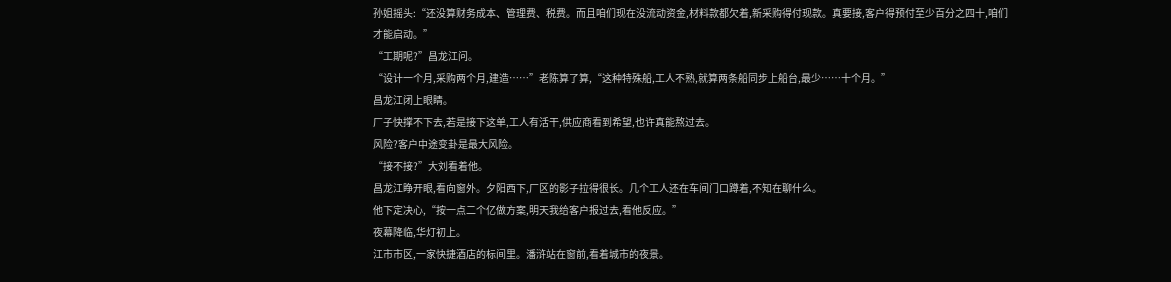孙姐摇头:“还没算财务成本、管理费、税费。而且咱们现在没流动资金,材料款都欠着,新采购得付现款。真要接,客户得预付至少百分之四十,咱们才能启动。”
“工期呢?”昌龙江问。
“设计一个月,采购两个月,建造……”老陈算了算,“这种特殊船,工人不熟,就算两条船同步上船台,最少……十个月。”
昌龙江闭上眼睛。
厂子快撑不下去,若是接下这单,工人有活干,供应商看到希望,也许真能熬过去。
风险?客户中途变卦是最大风险。
“接不接?”大刘看着他。
昌龙江睁开眼,看向窗外。夕阳西下,厂区的影子拉得很长。几个工人还在车间门口蹲着,不知在聊什么。
他下定决心,“按一点二个亿做方案,明天我给客户报过去,看他反应。”
夜幕降临,华灯初上。
江市市区,一家快捷酒店的标间里。潘浒站在窗前,看着城市的夜景。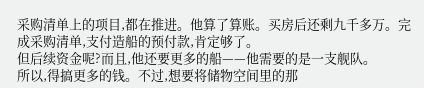采购清单上的项目,都在推进。他算了算账。买房后还剩九千多万。完成采购清单,支付造船的预付款,肯定够了。
但后续资金呢?而且,他还要更多的船——他需要的是一支舰队。
所以,得搞更多的钱。不过,想要将储物空间里的那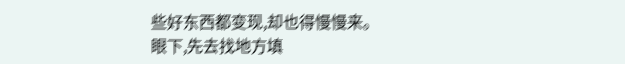些好东西都变现,却也得慢慢来。
眼下,先去找地方填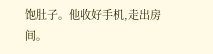饱肚子。他收好手机,走出房间。